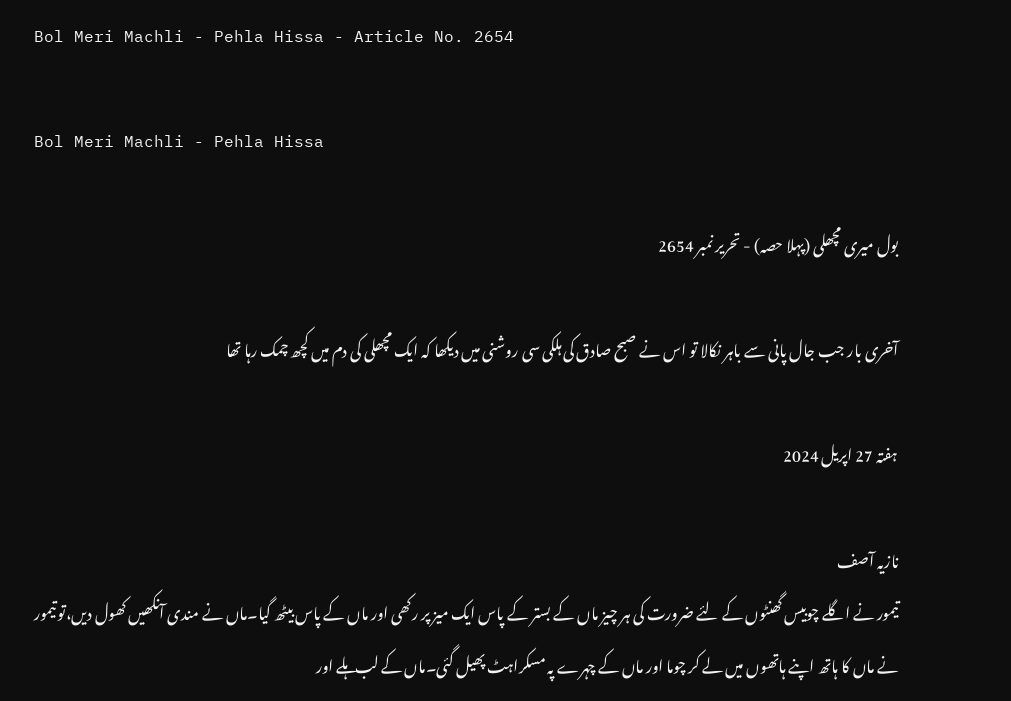Bol Meri Machli - Pehla Hissa - Article No. 2654

Bol Meri Machli - Pehla Hissa

بول میری مچھلی (پہلا حصہ) - تحریر نمبر 2654

آخری بار جب جال پانی سے باہر نکالا تو اس نے صبح صادق کی ہلکی سی روشنی میں دیکھا کہ ایک مچھلی کی دم میں کچھ چمک رہا تھا

ہفتہ 27 اپریل 2024

نازیہ آصف
تیمور نے اگلے چوبیس گھنٹوں کے لئے ضرورت کی ہر چیز ماں کے بستر کے پاس ایک میز پر رکھی اور ماں کے پاس بیٹھ گیا۔ماں نے مندی آنکھیں کھول دیں،تو تیمور نے ماں کا ہاتھ اپنے ہاتھوں میں لے کر چوما اور ماں کے چہرے پہ مسکراہٹ پھیل گئی۔ماں کے لب ہلے اور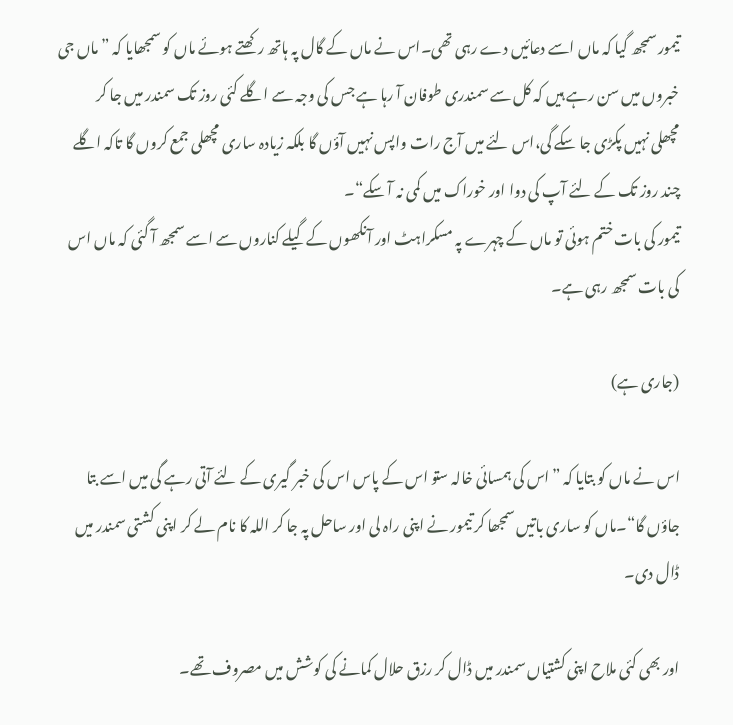تیمور سمجھ گیا کہ ماں اسے دعائیں دے رہی تھی۔اس نے ماں کے گال پہ ہاتھ رکھتے ہوئے ماں کو سمجھایا کہ ”ماں جی خبروں میں سن رہے ہیں کہ کل سے سمندری طوفان آ رہا ہے جس کی وجہ سے اگلے کئی روز تک سمندر میں جا کر مچھلی نہیں پکڑی جا سکے گی،اس لئے میں آج رات واپس نہیں آؤں گا بلکہ زیادہ ساری مچھلی جمع کروں گا تاکہ اگلے چند روز تک کے لئے آپ کی دوا اور خوراک میں کمی نہ آ سکے“۔
تیمور کی بات ختم ہوئی تو ماں کے چہرے پہ مسکراہٹ اور آنکھوں کے گیلے کناروں سے اسے سمجھ آ گئی کہ ماں اس کی بات سمجھ رہی ہے۔

(جاری ہے)

اس نے ماں کو بتایا کہ ”اس کی ہمسائی خالہ ستو اس کے پاس اس کی خبر گیری کے لئے آتی رہے گی میں اسے بتا جاؤں گا“۔ماں کو ساری باتیں سمجھا کر تیمور نے اپنی راہ لی اور ساحل پہ جا کر اللہ کا نام لے کر اپنی کشتی سمندر میں ڈال دی۔

اور بھی کئی ملاح اپنی کشتیاں سمندر میں ڈال کر رزق حلال کمانے کی کوشش میں مصروف تھے۔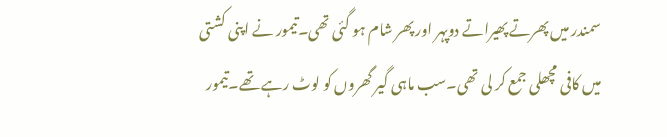سمندر میں پھرتے پھیراتے دوپہر اور پھر شام ہو گئی تھی۔تیمور نے اپنی کشتی میں کافی مچھلی جمع کر لی تھی۔سب ماہی گیر گھروں کو لوٹ رہے تھے۔تیمور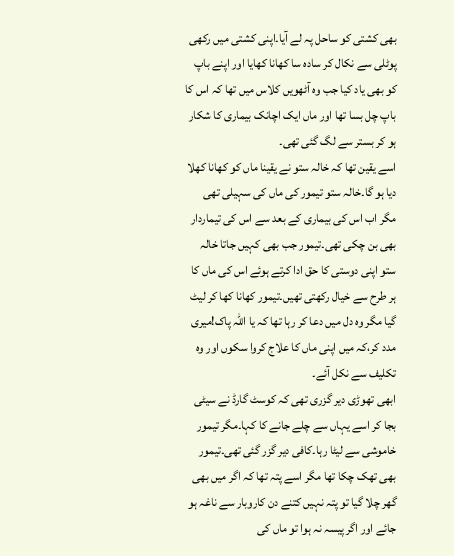بھی کشتی کو ساحل پہ لے آیا۔اپنی کشتی میں رکھی پوٹلی سے نکال کر سادہ سا کھانا کھایا اور اپنے باپ کو بھی یاد کیا جب وہ آٹھویں کلاس میں تھا کہ اس کا باپ چل بسا تھا اور ماں ایک اچانک بیماری کا شکار ہو کر بستر سے لگ گئی تھی۔
اسے یقین تھا کہ خالہ ستو نے یقینا ماں کو کھانا کھلا دیا ہو گا۔خالہ ستو تیمور کی ماں کی سہیلی تھی مگر اب اس کی بیماری کے بعد سے اس کی تیماردار بھی بن چکی تھی۔تیمور جب بھی کہیں جاتا خالہ ستو اپنی دوستی کا حق ادا کرتے ہوئے اس کی ماں کا ہر طرح سے خیال رکھتی تھیں۔تیمور کھانا کھا کر لیٹ گیا مگر وہ دل میں دعا کر رہا تھا کہ یا اللہ پاک!میری مدد کر،کہ میں اپنی ماں کا علاج کروا سکوں اور وہ تکلیف سے نکل آئے۔
ابھی تھوڑی دیر گزری تھی کہ کوسٹ گارڈ نے سیٹی بجا کر اسے یہاں سے چلے جانے کا کہا۔مگر تیمور خاموشی سے لیٹا رہا۔کافی دیر گزر گئی تھی۔تیمور بھی تھک چکا تھا مگر اسے پتہ تھا کہ اگر میں بھی گھر چلا گیا تو پتہ نہیں کتنے دن کاروبار سے ناغہ ہو جائے اور اگر پیسہ نہ ہوا تو ماں کی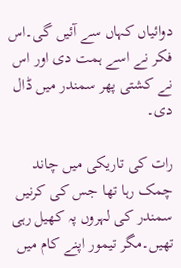دوائیاں کہاں سے آئیں گی۔اس فکر نے اسے ہمت دی اور اس نے کشتی پھر سمندر میں ڈال دی۔

رات کی تاریکی میں چاند چمک رہا تھا جس کی کرنیں سمندر کی لہروں پہ کھیل رہی تھیں۔مگر تیمور اپنے کام میں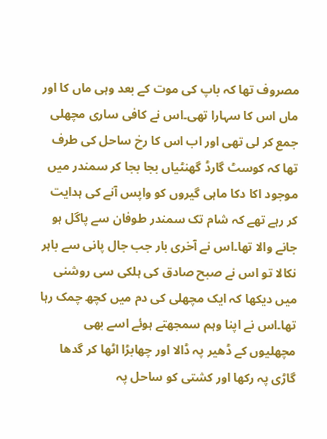مصروف تھا کہ باپ کی موت کے بعد وہی ماں کا اور ماں اس کا سہارا تھی۔اس نے کافی ساری مچھلی جمع کر لی تھی اور اب اس کا رخ ساحل کی طرف تھا کہ کوسٹ گارڈ گھنٹیاں بجا بجا کر سمندر میں موجود اکا دکا ماہی گیروں کو واپس آنے کی ہدایت کر رہے تھے کہ شام تک سمندر طوفان سے پاگل ہو جانے والا تھا۔اس نے آخری بار جب جال پانی سے باہر نکالا تو اس نے صبح صادق کی ہلکی سی روشنی میں دیکھا کہ ایک مچھلی کی دم میں کچھ چمک رہا تھا۔اس نے اپنا وہم سمجھتے ہوئے اسے بھی مچھلیوں کے ڈھیر پہ ڈالا اور چھابڑا اٹھا کر گدھا گاڑی پہ رکھا اور کشتی کو ساحل پہ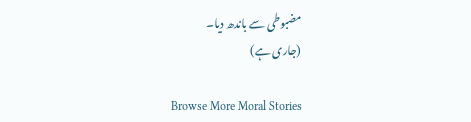مضبوطی سے باندھ دیا۔
(جاری ہے)

Browse More Moral Stories